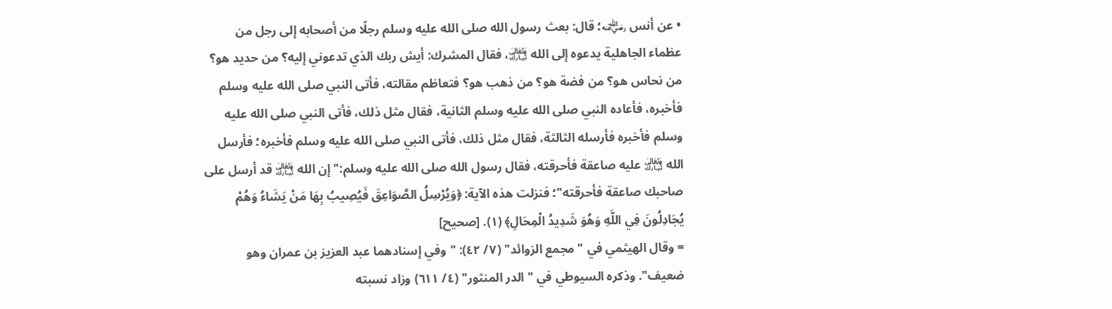• عن أنس ﵁؛ قال: بعث رسول الله صلى الله عليه وسلم رجلًا من أصحابه إلى رجل من عظماء الجاهلية يدعوه إلى الله ﵎، فقال المشرك: أيش ربك الذي تدعوني إليه؟ من حديد هو؟ من نحاس هو؟ من فضة هو؟ من ذهب هو؟ فتعاظم مقالته، فأتى النبي صلى الله عليه وسلم فأخبره، فأعاده النبي صلى الله عليه وسلم الثانية، فقال مثل ذلك، فأتى النبي صلى الله عليه وسلم فأخبره فأرسله الثالثة، فقال مثل ذلك، فأتى النبي صلى الله عليه وسلم فأخبره؛ فأرسل الله ﵎ عليه صاعقة فأحرقته، فقال رسول الله صلى الله عليه وسلم:"إن الله ﵎ قد أرسل على صاحبك صاعقة فأحرقته"؛ فنزلت هذه الآية: ﴿وَيُرْسِلُ الصَّوَاعِقَ فَيُصِيبُ بِهَا مَنْ يَشَاءُ وَهُمْ يُجَادِلُونَ فِي اللَّهِ وَهُوَ شَدِيدُ الْمِحَالِ﴾ (١). [صحيح]
= وقال الهيثمي في "مجمع الزوائد" (٧/ ٤٢): "وفي إسنادهما عبد العزيز بن عمران وهو ضعيف". وذكره السيوطي في "الدر المنثور" (٤/ ٦١١) وزاد نسبته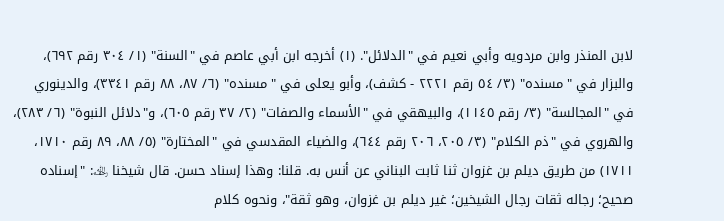لابن المنذر وابن مردويه وأبي نعيم في "الدلائل". (١) أخرجه ابن أبي عاصم في "السنة" (١/ ٣٠٤ رقم ٦٩٢)، والبزار في "مسنده" (٣/ ٥٤ رقم ٢٢٢١ - كشف)، وأبو يعلى في "مسنده" (٦/ ٨٧، ٨٨ رقم ٣٣٤١)، والدينوري في "المجالسة" (٣/ رقم ١١٤٥)، والبيهقي في "الأسماء والصفات" (٢/ ٣٧ رقم ٦٠٥)، و"دلائل النبوة" (٦/ ٢٨٣)، والهروي في "ذم الكلام" (٣/ ٢٠٥، ٢٠٦ رقم ٦٤٤)، والضياء المقدسي في "المختارة" (٥/ ٨٨، ٨٩ رقم ١٧١٠، ١٧١١) من طريق ديلم بن غزوان ثنا ثابت البناني عن أنس به. قلنا: وهذا إسناد حسن. قال شيخنا ﵀: "إسناده صحيح؛ رجاله ثقات رجال الشيخين؛ غير ديلم بن غزوان، وهو ثقة"، ونحوه كلام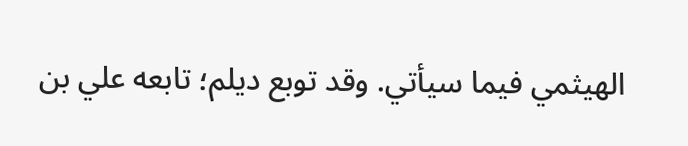الهيثمي فيما سيأتي. وقد توبع ديلم؛ تابعه علي بن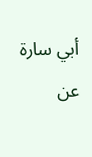أبي سارة عن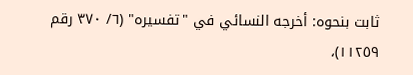ثابت بنحوه: أخرجه النسائي في "تفسيره" (٦/ ٣٧٠ رقم ١١٢٥٩)،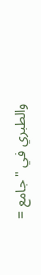والطبري في "جامع =